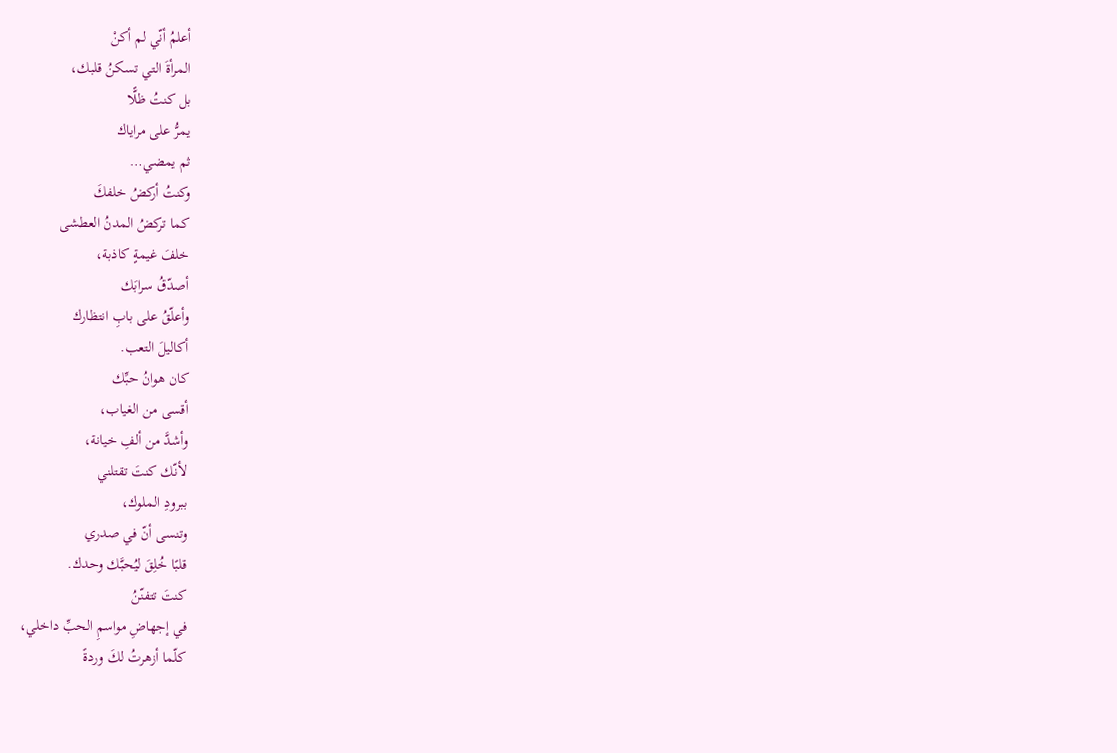أعلمُ أنّي لم أكنْ
المرأةَ التي تسكنُ قلبك،
بل كنتُ ظلًّا
يمرُّ على مراياك
ثم يمضي…
وكنتُ أركضُ خلفكَ
كما تركضُ المدنُ العطشى
خلفَ غيمةٍ كاذبة،
أصدّقُ سرابَك
وأعلّقُ على بابِ انتظارك
أكاليلَ التعب.
كان هوانُ حبِّك
أقسى من الغياب،
وأشدَّ من ألفِ خيانة،
لأنّك كنتَ تقتلني
ببرودِ الملوك،
وتنسى أنّ في صدري
قلبًا خُلِقَ ليُحبَّك وحدك.
كنتَ تتفنّنُ
في إجهاضِ مواسمِ الحبِّ داخلي،
كلّما أزهرتُ لكَ وردةً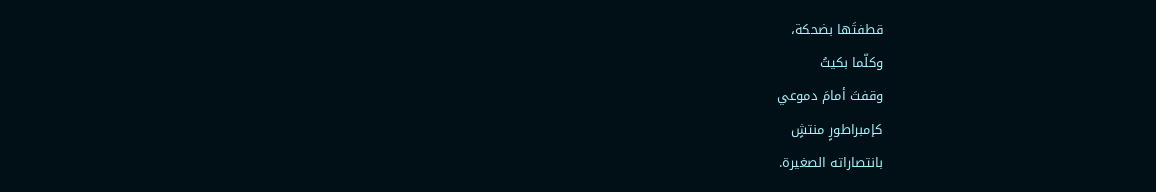قطفتَها بضحكة،
وكلّما بكيتُ
وقفتَ أمامَ دموعي
كإمبراطورٍ منتشٍ
بانتصاراته الصغيرة.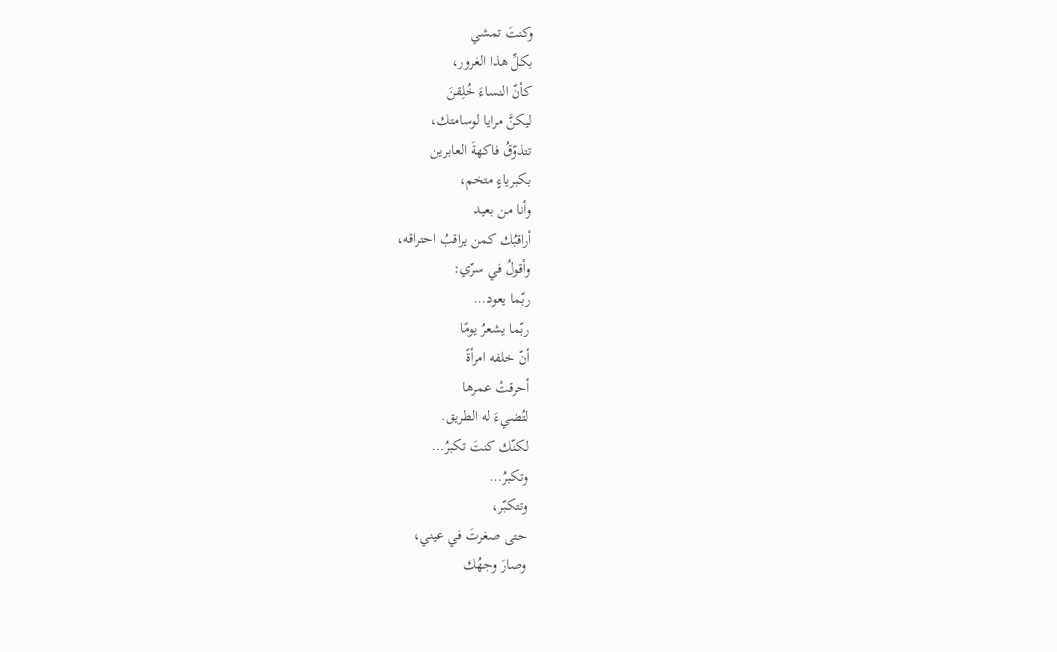وكنتَ تمشي
بكلِّ هذا الغرور،
كأنّ النساءَ خُلِقنَ
ليكنَّ مرايا لوسامتك،
تتذوّقُ فاكهةَ العابرين
بكبرياءٍ متخم،
وأنا من بعيد
أراقبُك كمن يراقبُ احتراقه،
وأقولُ في سرّي:
ربّما يعود…
ربّما يشعرُ يومًا
أنّ خلفه امرأةً
أحرقتْ عمرها
لتُضيءَ له الطريق.
لكنّك كنتَ تكبرُ…
وتكبرُ…
وتتكبّر،
حتى صغرتَ في عيني،
وصارَ وجهُك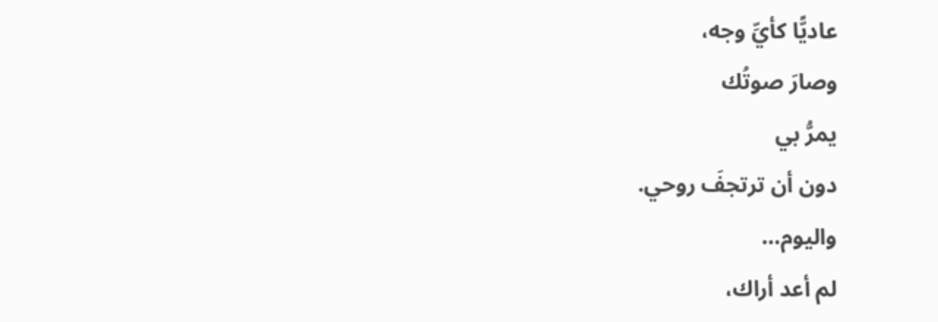عاديًّا كأيِّ وجه،
وصارَ صوتُك
يمرُّ بي
دون أن ترتجفَ روحي.
واليوم…
لم أعد أراك،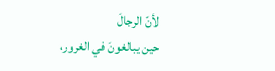لأنّ الرجالَ
حين يبالغونَ في الغرور،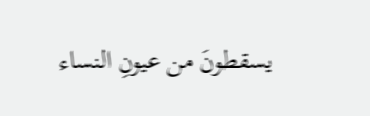يسقطونَ من عيونِ النساء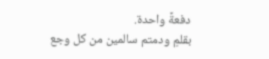دفعةً واحدة.
بقلمِ ودمتم سالمين من كل وجع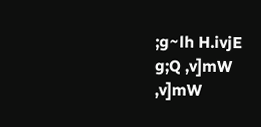;g~lh H.ivjE g;Q ,v]mW ,v]mW